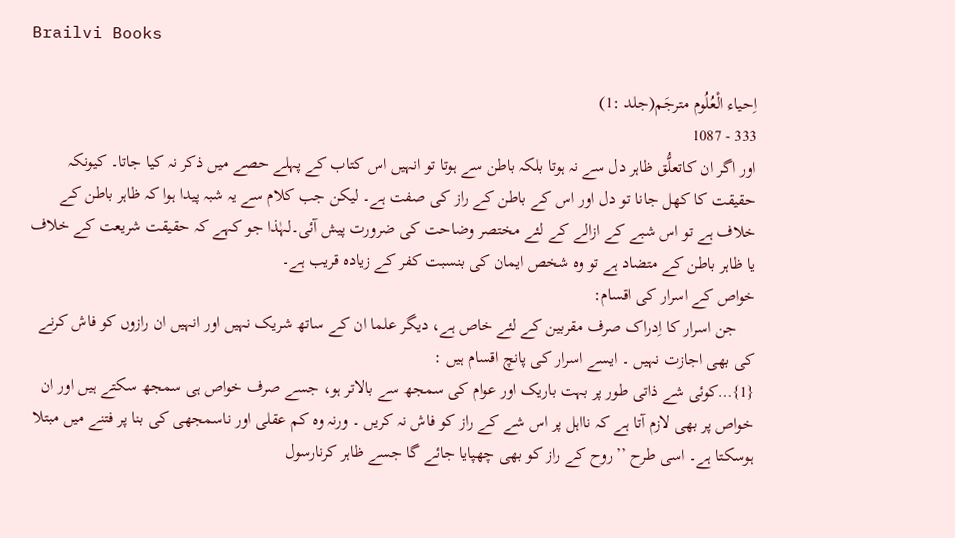Brailvi Books

اِحیاء الْعُلُوم مترجَم(جلد :1)
333 - 1087
اور اگر ان کاتعلُّق ظاہر دل سے نہ ہوتا بلکہ باطن سے ہوتا تو انہیں اس کتاب کے پہلے حصے میں ذکر نہ کیا جاتا۔ کیونکہ حقیقت کا کھل جانا تو دل اور اس کے باطن کے راز کی صفت ہے۔ لیکن جب کلام سے یہ شبہ پیدا ہوا کہ ظاہر باطن کے خلاف ہے تو اس شبے کے ازالے کے لئے مختصر وضاحت کی ضرورت پیش آئی۔لہٰذا جو کہے کہ حقیقت شریعت کے خلاف یا ظاہر باطن کے متضاد ہے تو وہ شخص ایمان کی بنسبت کفر کے زیادہ قریب ہے۔
خواص کے اسرار کی اقسام:
    جن اسرار کا اِدراک صرف مقربین کے لئے خاص ہے، دیگر علما ان کے ساتھ شریک نہیں اور انہیں ان رازوں کو فاش کرنے کی بھی اجازت نہیں ۔ ایسے اسرار کی پانچ اقسام ہیں :
{1}…کوئی شے ذاتی طور پر بہت باریک اور عوام کی سمجھ سے بالاتر ہو، جسے صرف خواص ہی سمجھ سکتے ہیں اور ان خواص پر بھی لازم آتا ہے کہ نااہل پر اس شے کے راز کو فاش نہ کریں ۔ ورنہ وہ کم عقلی اور ناسمجھی کی بنا پر فتنے میں مبتلا ہوسکتا ہے۔ اسی طرح ’’روح کے راز کو بھی چھپایا جائے گا جسے ظاہر کرنارسول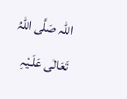اللّٰہ صَلَّی اللّٰہُ تَعَالٰی عَلَـیْہِ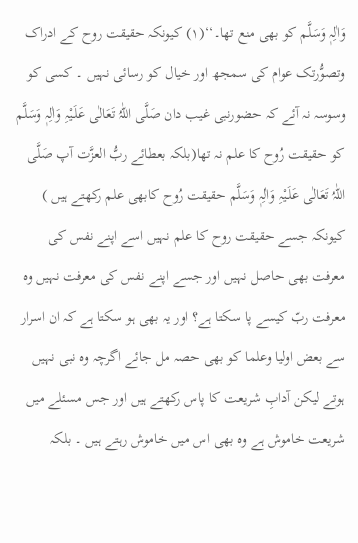وَاٰلِہٖ وَسَلَّم کو بھی منع تھا۔‘‘(۱) کیونکہ حقیقت روح کے ادراک وتصوُّرتک عوام کی سمجھ اور خیال کو رسائی نہیں ۔ کسی کو وسوسہ نہ آئے کہ حضورنبی غیب دان صَلَّی اللّٰہُ تَعَالٰی عَلَـیْہِ وَاٰلِہٖ وَسَلَّم کو حقیقت رُوح کا علم نہ تھا(بلکہ بعطائے ربُّ العزَّت آپ صَلَّی اللّٰہُ تَعَالٰی عَلَـیْہِ وَاٰلِہٖ وَسَلَّم حقیقت رُوح کابھی علم رکھتے ہیں ) کیونکہ جسے حقیقت روح کا علم نہیں اسے اپنے نفس کی معرفت بھی حاصل نہیں اور جسے اپنے نفس کی معرفت نہیں وہ معرفت ربّ کیسے پا سکتا ہے؟ اور یہ بھی ہو سکتا ہے کہ ان اسرار سے بعض اولیا وعلما کو بھی حصہ مل جائے اگرچہ وہ نبی نہیں ہوتے لیکن آدابِ شریعت کا پاس رکھتے ہیں اور جس مسئلے میں شریعت خاموش ہے وہ بھی اس میں خاموش رہتے ہیں ۔ بلکہ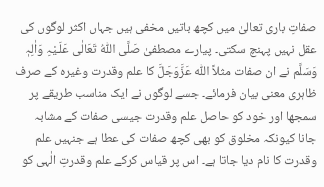صفاتِ باری تعالیٰ میں کچھ باتیں مخفی ہیں جہاں اکثر لوگوں کی عقل نہیں پہنچ سکتی۔ پیارے مصطفیٰ صَلَّی اللّٰہُ تَعَالٰی عَلَـیْہِ وَاٰلِہٖ وَسَلَّم نے ان صفات مثلاً اللّٰہ عَزَّوَجَلَّ کا علم وقدرت وغیرہ کے صرف ظاہری معنی بیان فرمائے۔ جسے لوگوں نے ایک مناسب طریقے پر سمجھا اور خود کو حاصل علم وقدرت جیسی صفات کے مشابہ جانا کیونکہ مخلوق کو بھی کچھ صفات کی عطا ہے جنہیں علم وقدرت کا نام دیا جاتا ہے۔ اس پر قیاس کرکے علم وقدرتِ الٰہی کو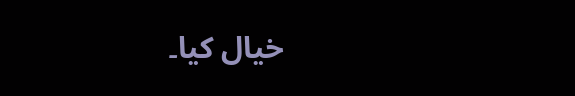خیال کیا۔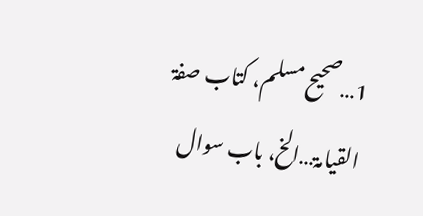1…صحیح مسلم، کتاب صفۃ القیامۃ…الخ، باب سوال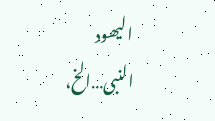الیھود النبی…الخ،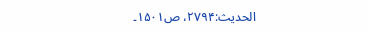الحدیث:۲۷۹۴، ص۱۵۰۱۔